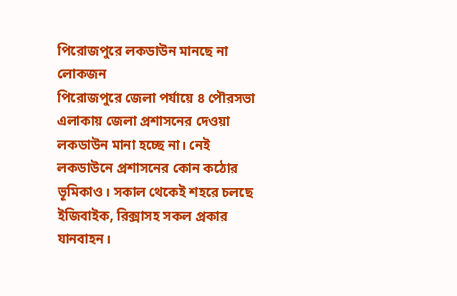পিরোজপুরে লকডাউন মানছে না লোকজন
পিরোজপুরে জেলা পর্যায়ে ৪ পৌরসভা এলাকায় জেলা প্রশাসনের দেওয়া লকডাউন মানা হচ্ছে না। নেই লকডাউনে প্রশাসনের কোন কঠোর ভূমিকাও। সকাল থেকেই শহরে চলছে ইজিবাইক, রিক্সাসহ সকল প্রকার যানবাহন।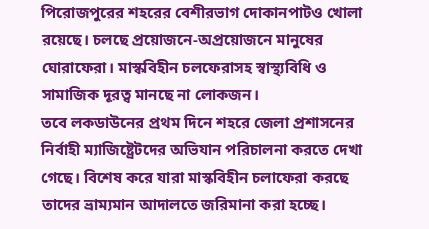পিরোজপুরের শহরের বেশীরভাগ দোকানপাটও খোলা রয়েছে। চলছে প্রয়োজনে-অপ্রয়োজনে মানুষের ঘোরাফেরা। মাস্কবিহীন চলফেরাসহ স্বাস্থ্যবিধি ও সামাজিক দূরত্ব মানছে না লোকজন।
তবে লকডাউনের প্রথম দিনে শহরে জেলা প্রশাসনের নির্বাহী ম্যাজিষ্ট্রেটদের অভিযান পরিচালনা করতে দেখা গেছে। বিশেষ করে যারা মাস্কবিহীন চলাফেরা করছে তাদের ভ্রাম্যমান আদালতে জরিমানা করা হচ্ছে।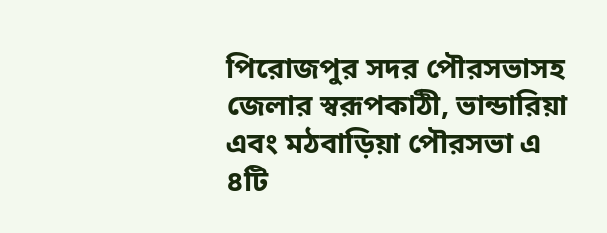পিরোজপুর সদর পৌরসভাসহ জেলার স্বরূপকাঠী, ভান্ডারিয়া এবং মঠবাড়িয়া পৌরসভা এ ৪টি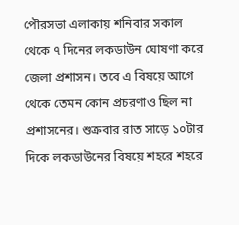পৌরসভা এলাকায় শনিবার সকাল থেকে ৭ দিনের লকডাউন ঘোষণা করে জেলা প্রশাসন। তবে এ বিষয়ে আগে থেকে তেমন কোন প্রচরণাও ছিল না প্রশাসনের। শুক্রবার রাত সাড়ে ১০টার দিকে লকডাউনের বিষয়ে শহরে শহরে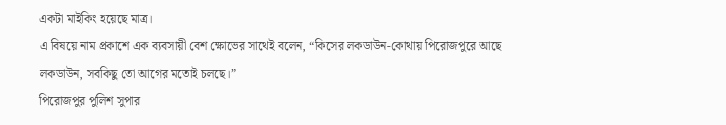একটা মাইকিং হয়েছে মাত্র।
এ বিষয়ে নাম প্রকাশে এক ব্যবসায়ী বেশ ক্ষোভের সাথেই বলেন, “কিসের লকডাউন-কোথায় পিরোজপুরে আছে লকডাউন, সবকিছু তো আগের মতোই চলছে।”
পিরোজপুর পুলিশ সুপার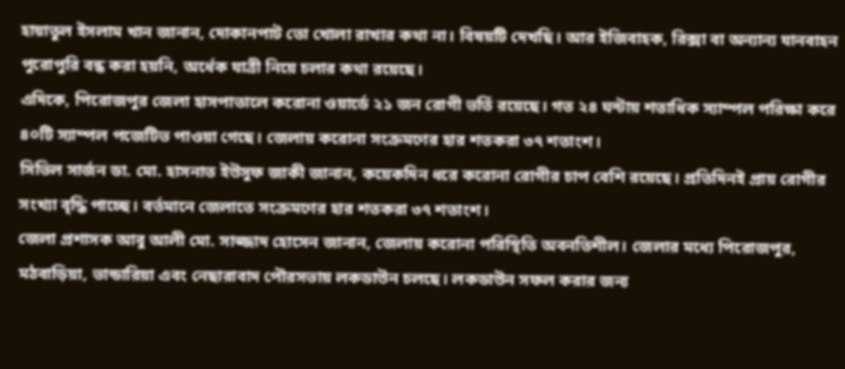হায়াতুল ইসলাম খান জানান, দোকানপাট তো খোলা রাখার কথা না। বিষয়টি দেখছি। আর ইজিবাহক, রিক্সা বা অন্যান্য যানবাহন পুরোপুরি বন্ধ করা হয়নি, অর্ধেক যাত্রী নিয়ে চলার কথা রয়েছে।
এদিকে, পিরোজপুর জেলা হাসপাতালে করোনা ওয়ার্ডে ২১ জন রোগী ভর্তি রয়েছে। গত ২৪ ঘন্টায় শতাধিক স্যাম্পল পরিক্ষা করে ৪০টি স্যাম্পল পজেটিভ পাওয়া গেছে। জেলায় করোনা সংক্রমণের হার শতকরা ৩৭ শতাংশ।
সিভিল সার্জন ডা. মো. হাসনাত ইউসুফ জাকী জানান, কয়েকদিন ধরে করোনা রোগীর চাপ বেশি রয়েছে। প্রতিদিনই প্রায় রোগীর সংখ্যা বৃদ্ধি পাচ্ছে। বর্তমানে জেলাতে সংক্রমণের হার শতকরা ৩৭ শতাংশ।
জেলা প্রশাসক আবু আলী মো. সাজ্জাদ হোসেন জানান, জেলায় করোনা পরিস্থিতি অবনতিশীল। জেলার মধ্যে পিরোজপুর, মঠবাড়িয়া, ভান্ডারিয়া এবং নেছারাবাদ পৌরসভায় লকডাউন চলছে। লকডাউন সফল করার জন্য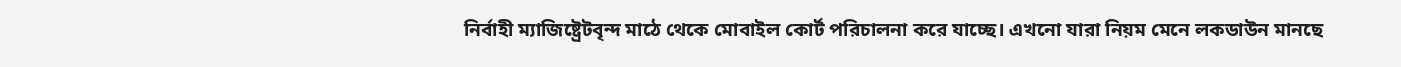নির্বাহী ম্যাজিষ্ট্রেটবৃন্দ মাঠে থেকে মোবাইল কোর্ট পরিচালনা করে যাচ্ছে। এখনো যারা নিয়ম মেনে লকডাউন মানছে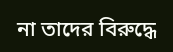না তাদের বিরুদ্ধে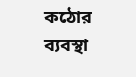কঠোর ব্যবস্থা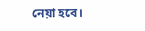নেয়া হবে।